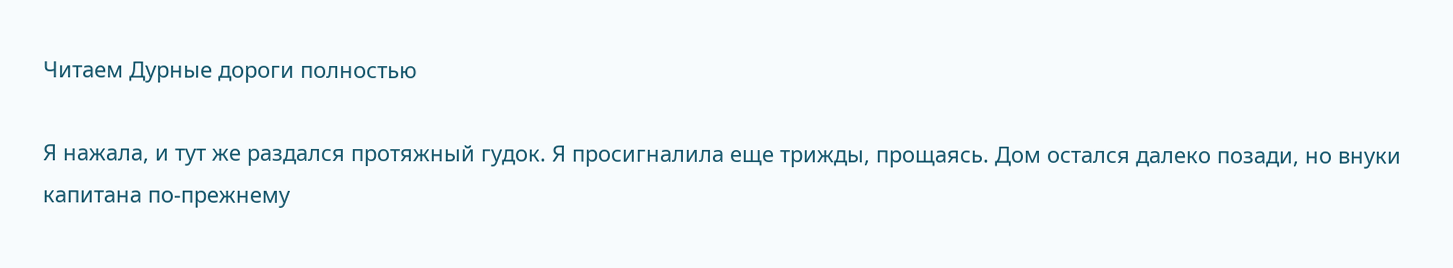Читаем Дурные дороги полностью

Я нажала, и тут же раздался протяжный гудок. Я просигналила еще трижды, прощаясь. Дом остался далеко позади, но внуки капитана по-прежнему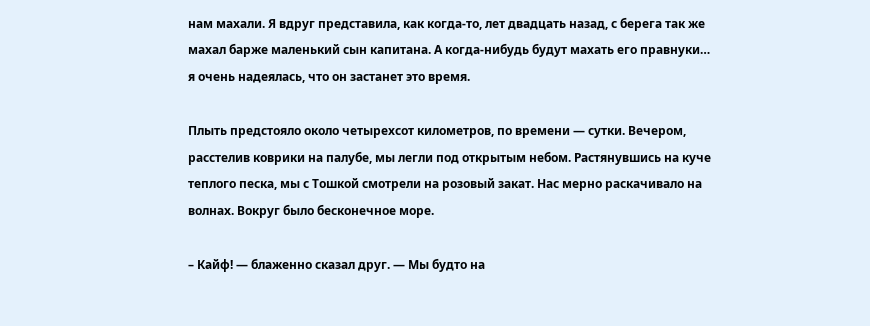нам махали. Я вдруг представила, как когда-то, лет двадцать назад, с берега так же махал барже маленький сын капитана. А когда-нибудь будут махать его правнуки… я очень надеялась, что он застанет это время.

Плыть предстояло около четырехсот километров, по времени ― сутки. Вечером, расстелив коврики на палубе, мы легли под открытым небом. Растянувшись на куче теплого песка, мы с Тошкой смотрели на розовый закат. Нас мерно раскачивало на волнах. Вокруг было бесконечное море.

– Кайф! ― блаженно сказал друг. ― Мы будто на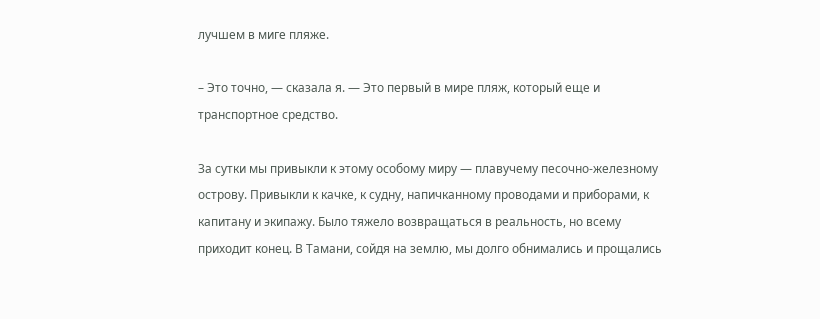лучшем в миге пляже.

– Это точно, ― сказала я. ― Это первый в мире пляж, который еще и транспортное средство.

За сутки мы привыкли к этому особому миру ― плавучему песочно-железному острову. Привыкли к качке, к судну, напичканному проводами и приборами, к капитану и экипажу. Было тяжело возвращаться в реальность, но всему приходит конец. В Тамани, сойдя на землю, мы долго обнимались и прощались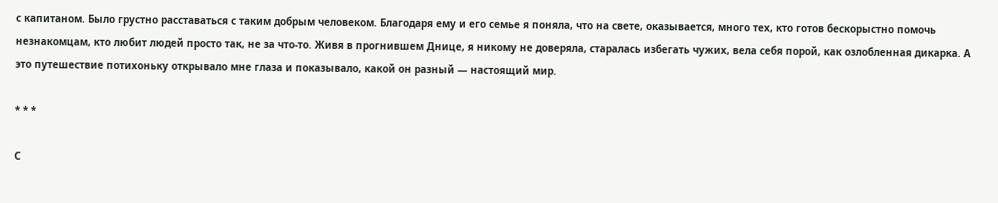с капитаном. Было грустно расставаться с таким добрым человеком. Благодаря ему и его семье я поняла, что на свете, оказывается, много тех, кто готов бескорыстно помочь незнакомцам, кто любит людей просто так, не за что-то. Живя в прогнившем Днице, я никому не доверяла, старалась избегать чужих, вела себя порой, как озлобленная дикарка. А это путешествие потихоньку открывало мне глаза и показывало, какой он разный ― настоящий мир.

* * *

С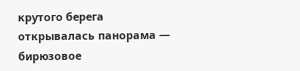крутого берега открывалась панорама ― бирюзовое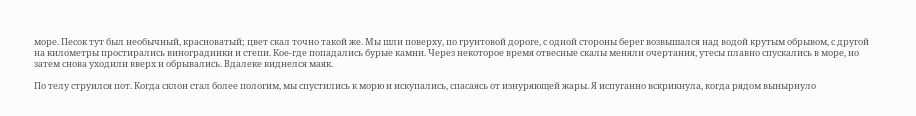море. Песок тут был необычный, красноватый; цвет скал точно такой же. Мы шли поверху, по грунтовой дороге, с одной стороны берег возвышался над водой крутым обрывом, с другой на километры простирались виноградники и степи. Кое-где попадались бурые камни. Через некоторое время отвесные скалы меняли очертания, утесы плавно спускались в море, но затем снова уходили вверх и обрывались. Вдалеке виднелся маяк.

По телу струился пот. Когда склон стал более пологим, мы спустились к морю и искупались, спасаясь от изнуряющей жары. Я испуганно вскрикнула, когда рядом вынырнуло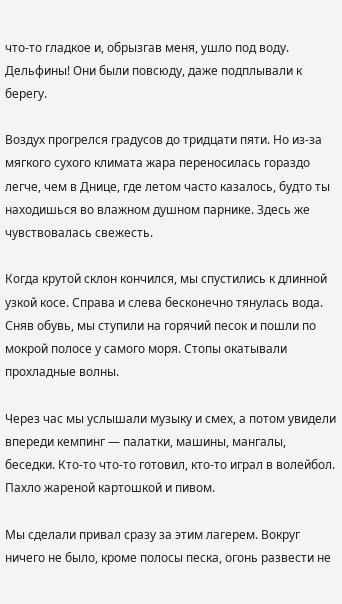что-то гладкое и, обрызгав меня, ушло под воду. Дельфины! Они были повсюду, даже подплывали к берегу.

Воздух прогрелся градусов до тридцати пяти. Но из-за мягкого сухого климата жара переносилась гораздо легче, чем в Днице, где летом часто казалось, будто ты находишься во влажном душном парнике. Здесь же чувствовалась свежесть.

Когда крутой склон кончился, мы спустились к длинной узкой косе. Справа и слева бесконечно тянулась вода. Сняв обувь, мы ступили на горячий песок и пошли по мокрой полосе у самого моря. Стопы окатывали прохладные волны.

Через час мы услышали музыку и смех, а потом увидели впереди кемпинг ― палатки, машины, мангалы, беседки. Кто-то что-то готовил, кто-то играл в волейбол. Пахло жареной картошкой и пивом.

Мы сделали привал сразу за этим лагерем. Вокруг ничего не было, кроме полосы песка, огонь развести не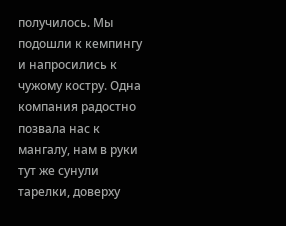получилось. Мы подошли к кемпингу и напросились к чужому костру. Одна компания радостно позвала нас к мангалу, нам в руки тут же сунули тарелки, доверху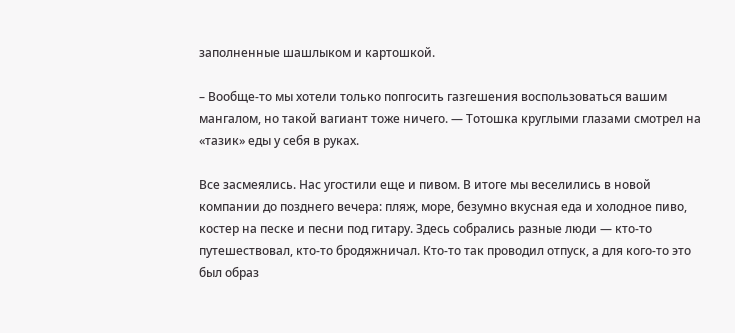заполненные шашлыком и картошкой.

– Вообще-то мы хотели только попгосить газгешения воспользоваться вашим мангалом, но такой вагиант тоже ничего. ― Тотошка круглыми глазами смотрел на «тазик» еды у себя в руках.

Все засмеялись. Нас угостили еще и пивом. В итоге мы веселились в новой компании до позднего вечера: пляж, море, безумно вкусная еда и холодное пиво, костер на песке и песни под гитару. Здесь собрались разные люди ― кто-то путешествовал, кто-то бродяжничал. Кто-то так проводил отпуск, а для кого-то это был образ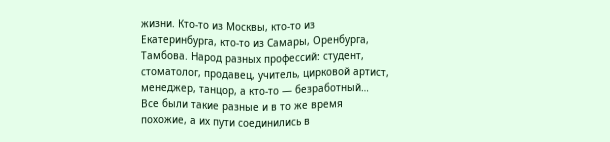жизни. Кто-то из Москвы, кто-то из Екатеринбурга, кто-то из Самары, Оренбурга, Тамбова. Народ разных профессий: студент, стоматолог, продавец, учитель, цирковой артист, менеджер, танцор, а кто-то ― безработный… Все были такие разные и в то же время похожие, а их пути соединились в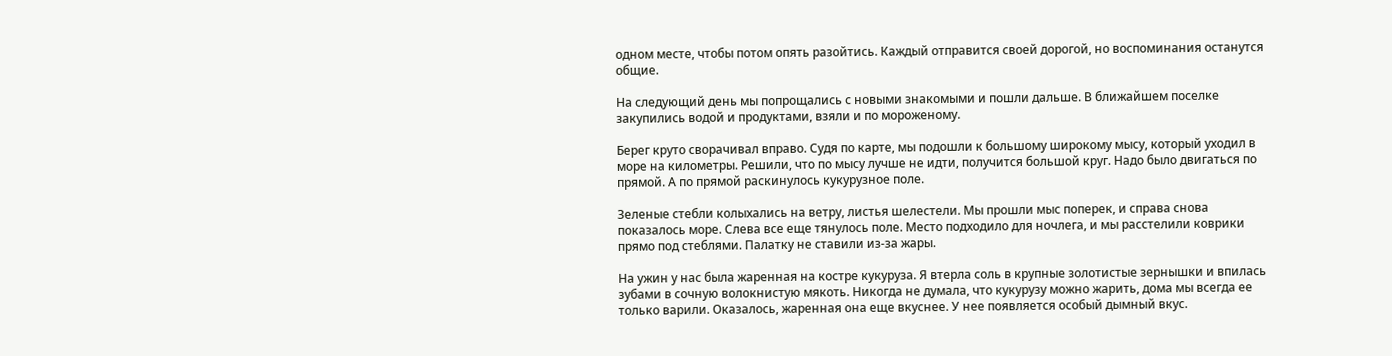одном месте, чтобы потом опять разойтись. Каждый отправится своей дорогой, но воспоминания останутся общие.

На следующий день мы попрощались с новыми знакомыми и пошли дальше. В ближайшем поселке закупились водой и продуктами, взяли и по мороженому.

Берег круто сворачивал вправо. Судя по карте, мы подошли к большому широкому мысу, который уходил в море на километры. Решили, что по мысу лучше не идти, получится большой круг. Надо было двигаться по прямой. А по прямой раскинулось кукурузное поле.

Зеленые стебли колыхались на ветру, листья шелестели. Мы прошли мыс поперек, и справа снова показалось море. Слева все еще тянулось поле. Место подходило для ночлега, и мы расстелили коврики прямо под стеблями. Палатку не ставили из-за жары.

На ужин у нас была жаренная на костре кукуруза. Я втерла соль в крупные золотистые зернышки и впилась зубами в сочную волокнистую мякоть. Никогда не думала, что кукурузу можно жарить, дома мы всегда ее только варили. Оказалось, жаренная она еще вкуснее. У нее появляется особый дымный вкус.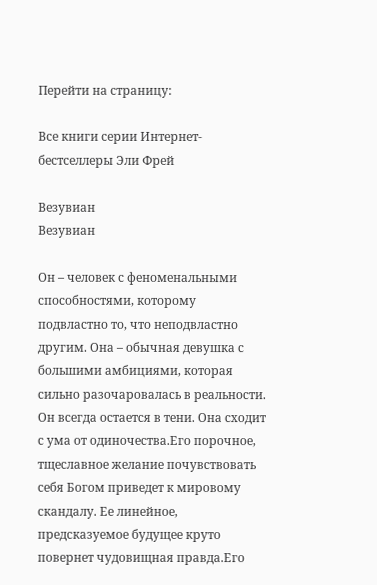Перейти на страницу:

Все книги серии Интернет-бестселлеры Эли Фрей

Везувиан
Везувиан

Он – человек с феноменальными способностями, которому подвластно то, что неподвластно другим. Она – обычная девушка с большими амбициями, которая сильно разочаровалась в реальности. Он всегда остается в тени. Она сходит с ума от одиночества.Его порочное, тщеславное желание почувствовать себя Богом приведет к мировому скандалу. Ее линейное, предсказуемое будущее круто повернет чудовищная правда.Его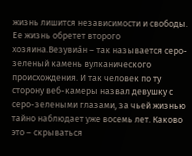жизнь лишится независимости и свободы. Ее жизнь обретет второго хозяина.Везувиа́н – так называется серо-зеленый камень вулканического происхождения. И так человек по ту сторону веб-камеры назвал девушку с серо-зелеными глазами, за чьей жизнью тайно наблюдает уже восемь лет. Каково это – скрываться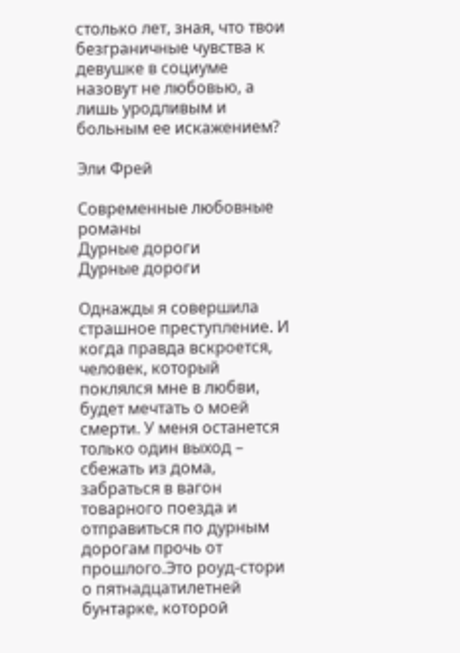столько лет, зная, что твои безграничные чувства к девушке в социуме назовут не любовью, а лишь уродливым и больным ее искажением?

Эли Фрей

Современные любовные романы
Дурные дороги
Дурные дороги

Однажды я совершила страшное преступление. И когда правда вскроется, человек, который поклялся мне в любви, будет мечтать о моей смерти. У меня останется только один выход – сбежать из дома, забраться в вагон товарного поезда и отправиться по дурным дорогам прочь от прошлого.Это роуд-стори о пятнадцатилетней бунтарке, которой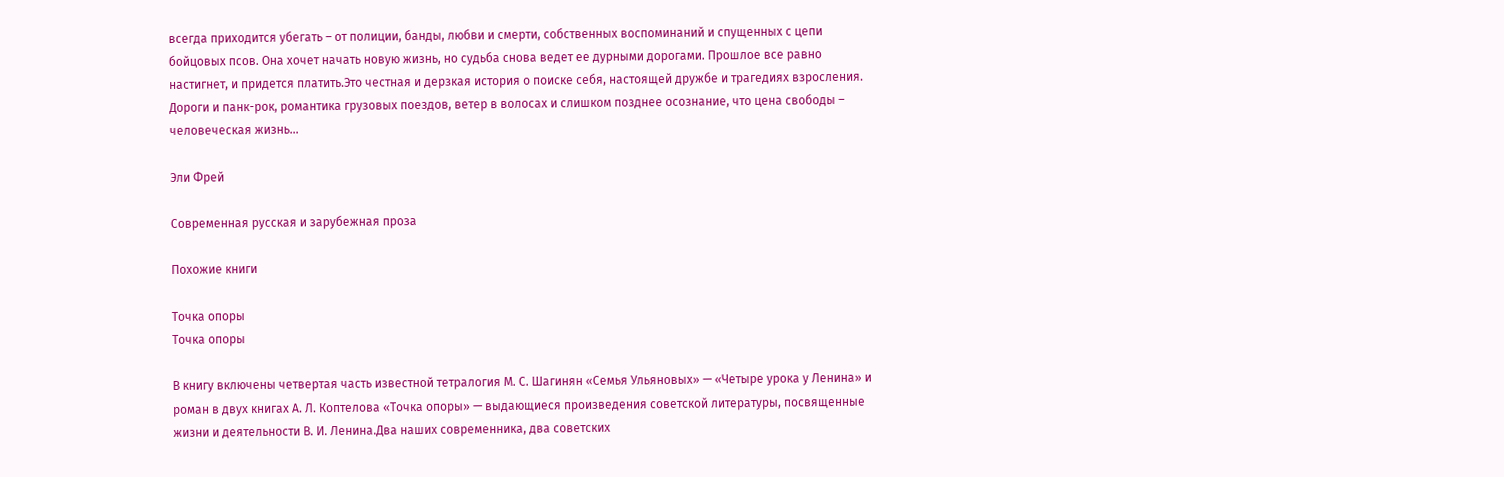всегда приходится убегать – от полиции, банды, любви и смерти, собственных воспоминаний и спущенных с цепи бойцовых псов. Она хочет начать новую жизнь, но судьба снова ведет ее дурными дорогами. Прошлое все равно настигнет, и придется платить.Это честная и дерзкая история о поиске себя, настоящей дружбе и трагедиях взросления. Дороги и панк-рок, романтика грузовых поездов, ветер в волосах и слишком позднее осознание, что цена свободы – человеческая жизнь…

Эли Фрей

Современная русская и зарубежная проза

Похожие книги

Точка опоры
Точка опоры

В книгу включены четвертая часть известной тетралогия М. С. Шагинян «Семья Ульяновых» — «Четыре урока у Ленина» и роман в двух книгах А. Л. Коптелова «Точка опоры» — выдающиеся произведения советской литературы, посвященные жизни и деятельности В. И. Ленина.Два наших современника, два советских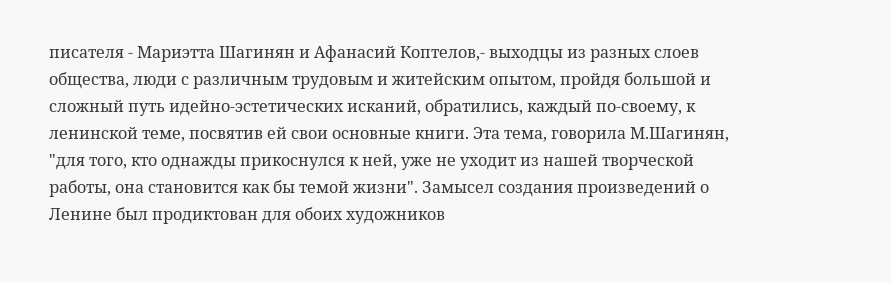писателя - Мариэтта Шагинян и Афанасий Коптелов,- выходцы из разных слоев общества, люди с различным трудовым и житейским опытом, пройдя большой и сложный путь идейно-эстетических исканий, обратились, каждый по-своему, к ленинской теме, посвятив ей свои основные книги. Эта тема, говорила М.Шагинян, "для того, кто однажды прикоснулся к ней, уже не уходит из нашей творческой работы, она становится как бы темой жизни". Замысел создания произведений о Ленине был продиктован для обоих художников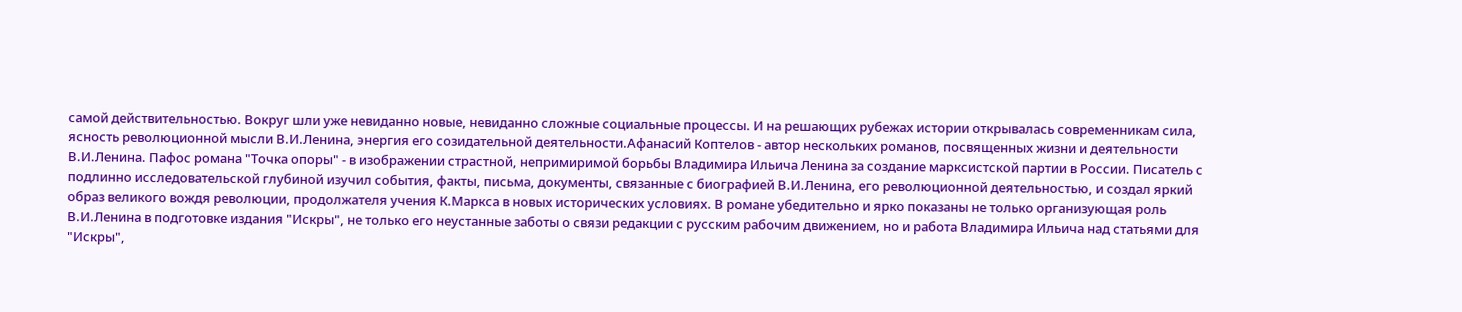самой действительностью. Вокруг шли уже невиданно новые, невиданно сложные социальные процессы. И на решающих рубежах истории открывалась современникам сила, ясность революционной мысли В.И.Ленина, энергия его созидательной деятельности.Афанасий Коптелов - автор нескольких романов, посвященных жизни и деятельности В.И.Ленина. Пафос романа "Точка опоры" - в изображении страстной, непримиримой борьбы Владимира Ильича Ленина за создание марксистской партии в России. Писатель с подлинно исследовательской глубиной изучил события, факты, письма, документы, связанные с биографией В.И.Ленина, его революционной деятельностью, и создал яркий образ великого вождя революции, продолжателя учения К.Маркса в новых исторических условиях. В романе убедительно и ярко показаны не только организующая роль В.И.Ленина в подготовке издания "Искры", не только его неустанные заботы о связи редакции с русским рабочим движением, но и работа Владимира Ильича над статьями для "Искры",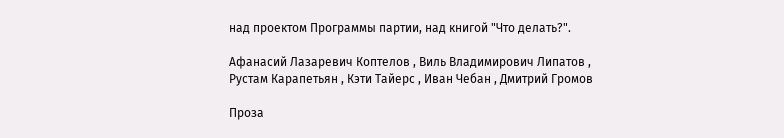над проектом Программы партии, над книгой "Что делать?".

Афанасий Лазаревич Коптелов , Виль Владимирович Липатов , Рустам Карапетьян , Кэти Тайерс , Иван Чебан , Дмитрий Громов

Проза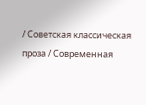/ Советская классическая проза / Современная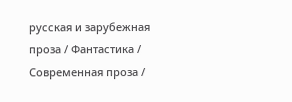русская и зарубежная проза / Фантастика / Современная проза /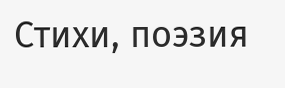Cтихи, поэзия